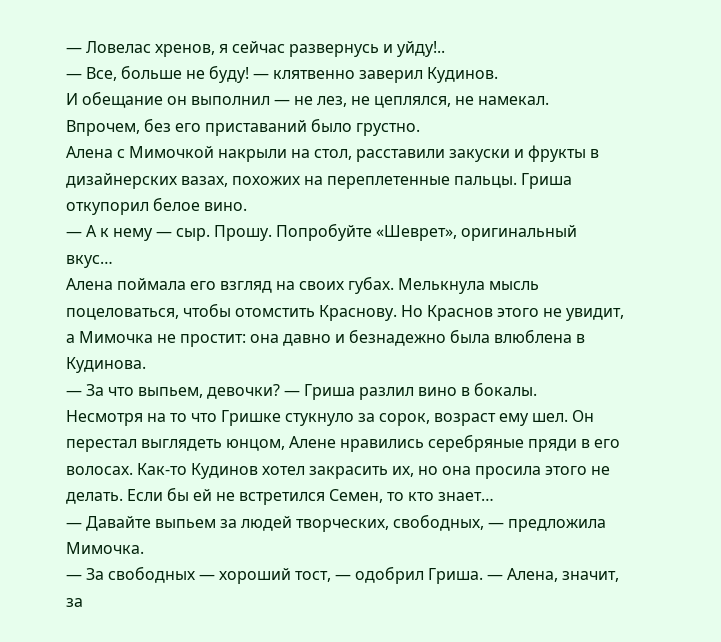— Ловелас хренов, я сейчас развернусь и уйду!..
— Все, больше не буду! — клятвенно заверил Кудинов.
И обещание он выполнил — не лез, не цеплялся, не намекал. Впрочем, без его приставаний было грустно.
Алена с Мимочкой накрыли на стол, расставили закуски и фрукты в дизайнерских вазах, похожих на переплетенные пальцы. Гриша откупорил белое вино.
— А к нему — сыр. Прошу. Попробуйте «Шеврет», оригинальный вкус…
Алена поймала его взгляд на своих губах. Мелькнула мысль поцеловаться, чтобы отомстить Краснову. Но Краснов этого не увидит, а Мимочка не простит: она давно и безнадежно была влюблена в Кудинова.
— За что выпьем, девочки? — Гриша разлил вино в бокалы.
Несмотря на то что Гришке стукнуло за сорок, возраст ему шел. Он перестал выглядеть юнцом, Алене нравились серебряные пряди в его волосах. Как-то Кудинов хотел закрасить их, но она просила этого не делать. Если бы ей не встретился Семен, то кто знает…
— Давайте выпьем за людей творческих, свободных, — предложила Мимочка.
— За свободных — хороший тост, — одобрил Гриша. — Алена, значит, за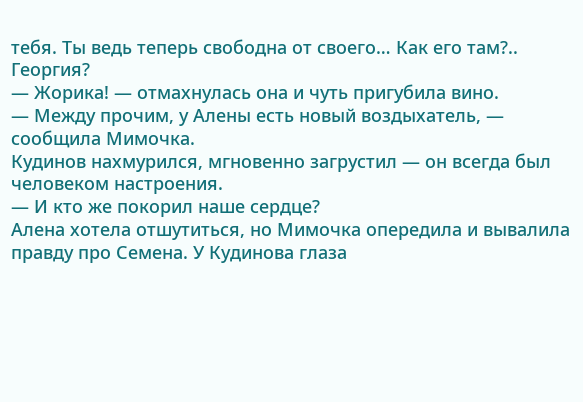тебя. Ты ведь теперь свободна от своего… Как его там?.. Георгия?
— Жорика! — отмахнулась она и чуть пригубила вино.
— Между прочим, у Алены есть новый воздыхатель, — сообщила Мимочка.
Кудинов нахмурился, мгновенно загрустил — он всегда был человеком настроения.
— И кто же покорил наше сердце?
Алена хотела отшутиться, но Мимочка опередила и вывалила правду про Семена. У Кудинова глаза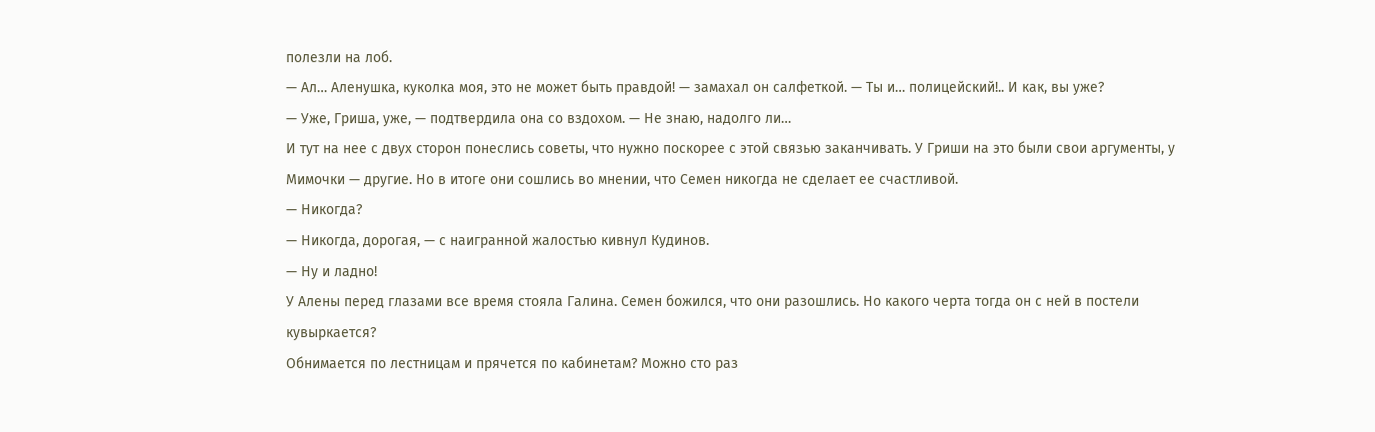полезли на лоб.
— Ал… Аленушка, куколка моя, это не может быть правдой! — замахал он салфеткой. — Ты и… полицейский!.. И как, вы уже?
— Уже, Гриша, уже, — подтвердила она со вздохом. — Не знаю, надолго ли…
И тут на нее с двух сторон понеслись советы, что нужно поскорее с этой связью заканчивать. У Гриши на это были свои аргументы, у Мимочки — другие. Но в итоге они сошлись во мнении, что Семен никогда не сделает ее счастливой.
— Никогда?
— Никогда, дорогая, — с наигранной жалостью кивнул Кудинов.
— Ну и ладно!
У Алены перед глазами все время стояла Галина. Семен божился, что они разошлись. Но какого черта тогда он с ней в постели кувыркается?
Обнимается по лестницам и прячется по кабинетам? Можно сто раз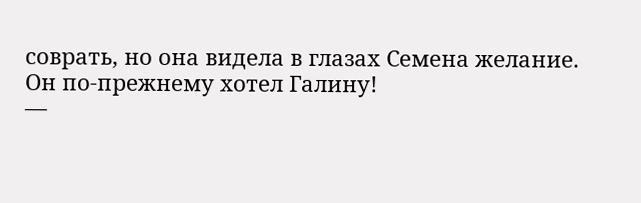соврать, но она видела в глазах Семена желание. Он по-прежнему хотел Галину!
—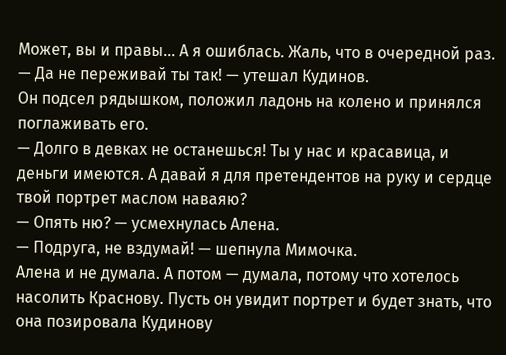Может, вы и правы… А я ошиблась. Жаль, что в очередной раз.
— Да не переживай ты так! — утешал Кудинов.
Он подсел рядышком, положил ладонь на колено и принялся поглаживать его.
— Долго в девках не останешься! Ты у нас и красавица, и деньги имеются. А давай я для претендентов на руку и сердце твой портрет маслом наваяю?
— Опять ню? — усмехнулась Алена.
— Подруга, не вздумай! — шепнула Мимочка.
Алена и не думала. А потом — думала, потому что хотелось насолить Краснову. Пусть он увидит портрет и будет знать, что она позировала Кудинову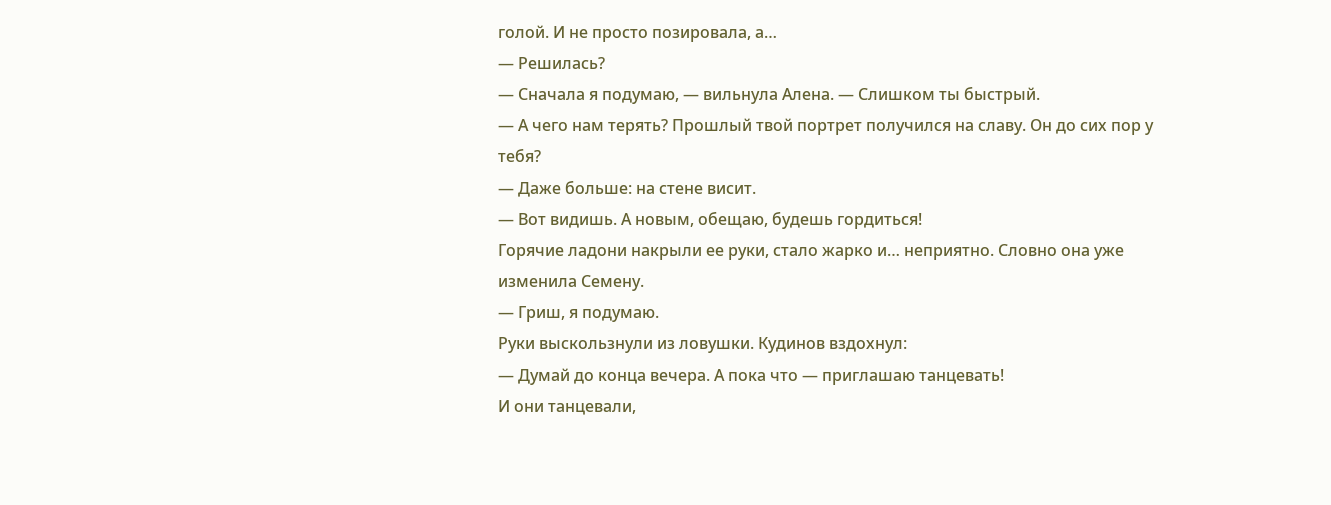голой. И не просто позировала, а…
— Решилась?
— Сначала я подумаю, — вильнула Алена. — Слишком ты быстрый.
— А чего нам терять? Прошлый твой портрет получился на славу. Он до сих пор у тебя?
— Даже больше: на стене висит.
— Вот видишь. А новым, обещаю, будешь гордиться!
Горячие ладони накрыли ее руки, стало жарко и… неприятно. Словно она уже изменила Семену.
— Гриш, я подумаю.
Руки выскользнули из ловушки. Кудинов вздохнул:
— Думай до конца вечера. А пока что — приглашаю танцевать!
И они танцевали,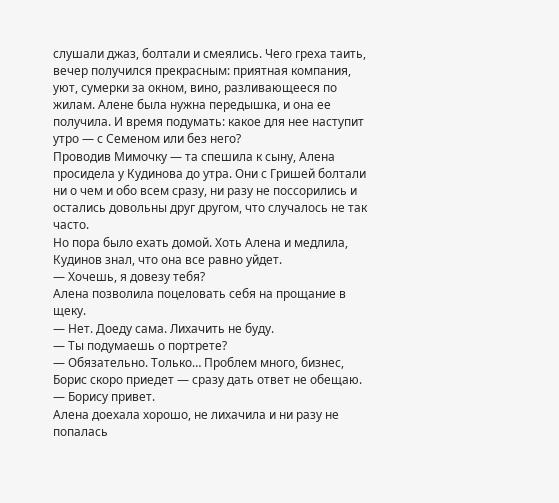слушали джаз, болтали и смеялись. Чего греха таить, вечер получился прекрасным: приятная компания, уют, сумерки за окном, вино, разливающееся по жилам. Алене была нужна передышка, и она ее получила. И время подумать: какое для нее наступит утро — с Семеном или без него?
Проводив Мимочку — та спешила к сыну, Алена просидела у Кудинова до утра. Они с Гришей болтали ни о чем и обо всем сразу, ни разу не поссорились и остались довольны друг другом, что случалось не так часто.
Но пора было ехать домой. Хоть Алена и медлила, Кудинов знал, что она все равно уйдет.
— Хочешь, я довезу тебя?
Алена позволила поцеловать себя на прощание в щеку.
— Нет. Доеду сама. Лихачить не буду.
— Ты подумаешь о портрете?
— Обязательно. Только… Проблем много, бизнес, Борис скоро приедет — сразу дать ответ не обещаю.
— Борису привет.
Алена доехала хорошо, не лихачила и ни разу не попалась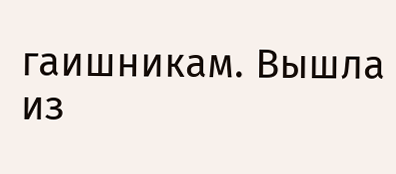гаишникам. Вышла из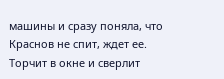машины и сразу поняла, что Краснов не спит, ждет ее. Торчит в окне и сверлит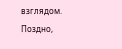взглядом. Поздно,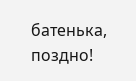батенька, поздно!